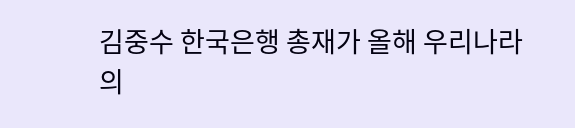김중수 한국은행 총재가 올해 우리나라의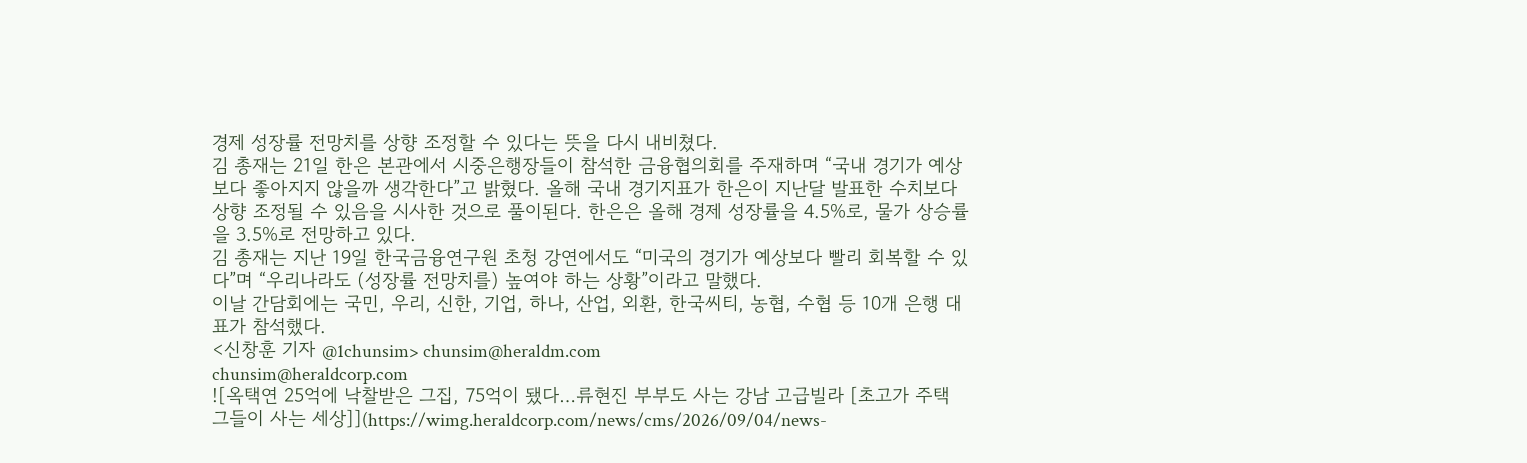경제 성장률 전망치를 상향 조정할 수 있다는 뜻을 다시 내비쳤다.
김 총재는 21일 한은 본관에서 시중은행장들이 참석한 금융협의회를 주재하며 “국내 경기가 예상보다 좋아지지 않을까 생각한다”고 밝혔다. 올해 국내 경기지표가 한은이 지난달 발표한 수치보다 상향 조정될 수 있음을 시사한 것으로 풀이된다. 한은은 올해 경제 성장률을 4.5%로, 물가 상승률을 3.5%로 전망하고 있다.
김 총재는 지난 19일 한국금융연구원 초청 강연에서도 “미국의 경기가 예상보다 빨리 회복할 수 있다”며 “우리나라도 (성장률 전망치를) 높여야 하는 상황”이라고 말했다.
이날 간담회에는 국민, 우리, 신한, 기업, 하나, 산업, 외환, 한국씨티, 농협, 수협 등 10개 은행 대표가 참석했다.
<신창훈 기자 @1chunsim> chunsim@heraldm.com
chunsim@heraldcorp.com
![옥택연 25억에 낙찰받은 그집, 75억이 됐다…류현진 부부도 사는 강남 고급빌라 [초고가 주택 그들이 사는 세상]](https://wimg.heraldcorp.com/news/cms/2026/09/04/news-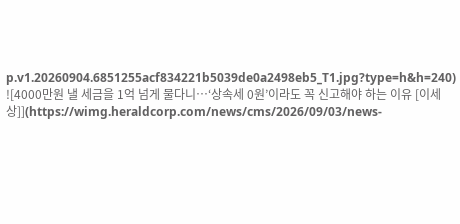p.v1.20260904.6851255acf834221b5039de0a2498eb5_T1.jpg?type=h&h=240)
![4000만원 낼 세금을 1억 넘게 물다니…‘상속세 0원’이라도 꼭 신고해야 하는 이유 [이세상]](https://wimg.heraldcorp.com/news/cms/2026/09/03/news-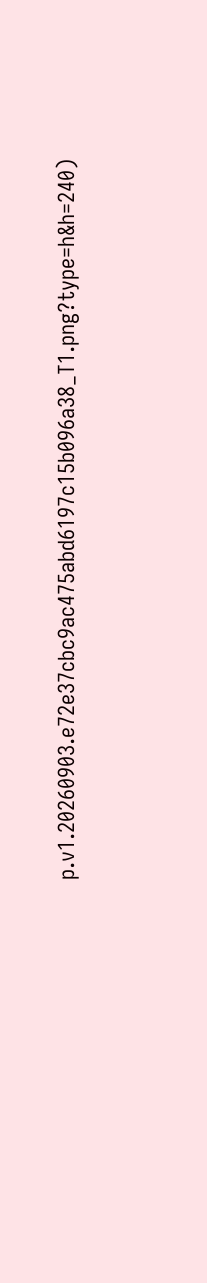p.v1.20260903.e72e37cbc9ac475abd6197c15b096a38_T1.png?type=h&h=240)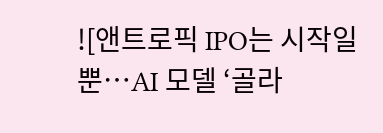![앤트로픽 IPO는 시작일 뿐…AI 모델 ‘골라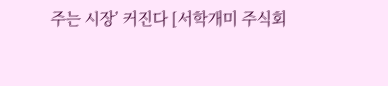주는 시장’ 커진다 [서학개미 주식회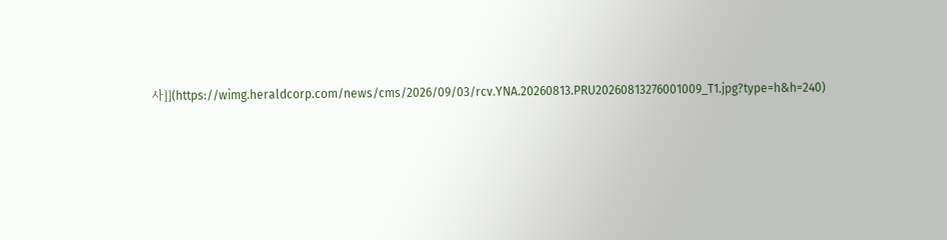사]](https://wimg.heraldcorp.com/news/cms/2026/09/03/rcv.YNA.20260813.PRU20260813276001009_T1.jpg?type=h&h=240)